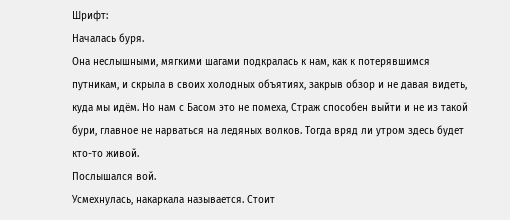Шрифт:
Началась буря.
Она неслышными, мягкими шагами подкралась к нам, как к потерявшимся путникам, и скрыла в своих холодных объятиях, закрыв обзор и не давая видеть, куда мы идём. Но нам с Басом это не помеха, Страж способен выйти и не из такой бури, главное не нарваться на ледяных волков. Тогда вряд ли утром здесь будет кто-то живой.
Послышался вой.
Усмехнулась, накаркала называется. Стоит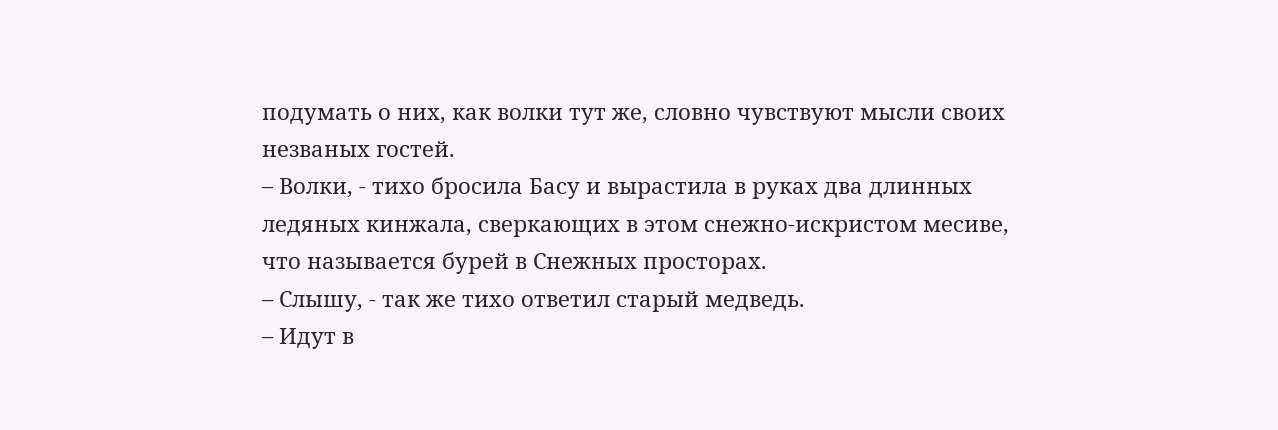подумать о них, как волки тут же, словно чувствуют мысли своих незваных гостей.
– Волки, - тихо бросила Басу и вырастила в руках два длинных ледяных кинжала, сверкающих в этом снежно-искристом месиве, что называется бурей в Снежных просторах.
– Слышу, - так же тихо ответил старый медведь.
– Идут в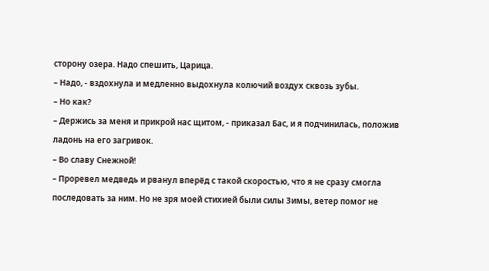сторону озера. Надо спешить, Царица.
– Надо, - вздохнула и медленно выдохнула колючий воздух сквозь зубы.
– Но как?
– Держись за меня и прикрой нас щитом, - приказал Бас, и я подчинилась, положив ладонь на его загривок.
– Во славу Снежной!
– Проревел медведь и рванул вперёд с такой скоростью, что я не сразу смогла последовать за ним. Но не зря моей стихией были силы Зимы, ветер помог не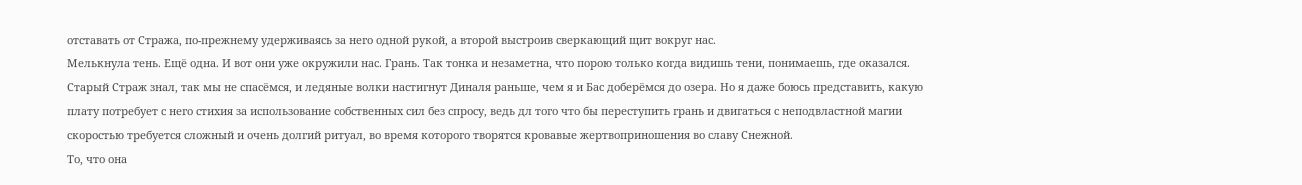отставать от Стража, по-прежнему удерживаясь за него одной рукой, а второй выстроив сверкающий щит вокруг нас.
Мелькнула тень. Ещё одна. И вот они уже окружили нас. Грань. Так тонка и незаметна, что порою только когда видишь тени, понимаешь, где оказался.
Старый Страж знал, так мы не спасёмся, и ледяные волки настигнут Диналя раньше, чем я и Бас доберёмся до озера. Но я даже боюсь представить, какую плату потребует с него стихия за использование собственных сил без спросу, ведь дл того что бы переступить грань и двигаться с неподвластной магии скоростью требуется сложный и очень долгий ритуал, во время которого творятся кровавые жертвоприношения во славу Снежной.
То, что она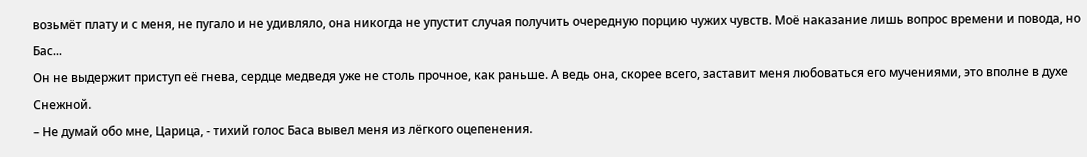возьмёт плату и с меня, не пугало и не удивляло, она никогда не упустит случая получить очередную порцию чужих чувств. Моё наказание лишь вопрос времени и повода, но Бас...
Он не выдержит приступ её гнева, сердце медведя уже не столь прочное, как раньше. А ведь она, скорее всего, заставит меня любоваться его мучениями, это вполне в духе Снежной.
– Не думай обо мне, Царица, - тихий голос Баса вывел меня из лёгкого оцепенения.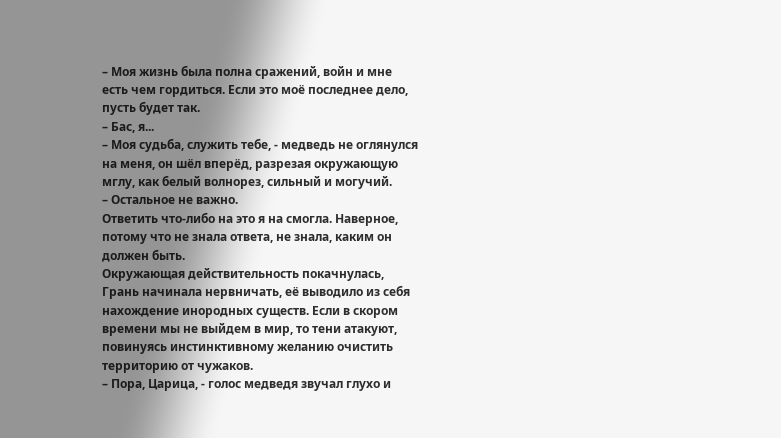– Моя жизнь была полна сражений, войн и мне есть чем гордиться. Если это моё последнее дело, пусть будет так.
– Бас, я...
– Моя судьба, служить тебе, - медведь не оглянулся на меня, он шёл вперёд, разрезая окружающую мглу, как белый волнорез, сильный и могучий.
– Остальное не важно.
Ответить что-либо на это я на смогла. Наверное, потому что не знала ответа, не знала, каким он должен быть.
Окружающая действительность покачнулась, Грань начинала нервничать, её выводило из себя нахождение инородных существ. Если в скором времени мы не выйдем в мир, то тени атакуют, повинуясь инстинктивному желанию очистить территорию от чужаков.
– Пора, Царица, - голос медведя звучал глухо и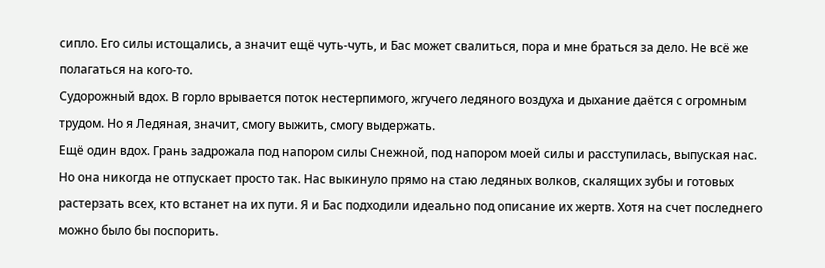сипло. Его силы истощались, а значит ещё чуть-чуть, и Бас может свалиться, пора и мне браться за дело. Не всё же полагаться на кого-то.
Судорожный вдох. В горло врывается поток нестерпимого, жгучего ледяного воздуха и дыхание даётся с огромным трудом. Но я Ледяная, значит, смогу выжить, смогу выдержать.
Ещё один вдох. Грань задрожала под напором силы Снежной, под напором моей силы и расступилась, выпуская нас.
Но она никогда не отпускает просто так. Нас выкинуло прямо на стаю ледяных волков, скалящих зубы и готовых растерзать всех, кто встанет на их пути. Я и Бас подходили идеально под описание их жертв. Хотя на счет последнего можно было бы поспорить.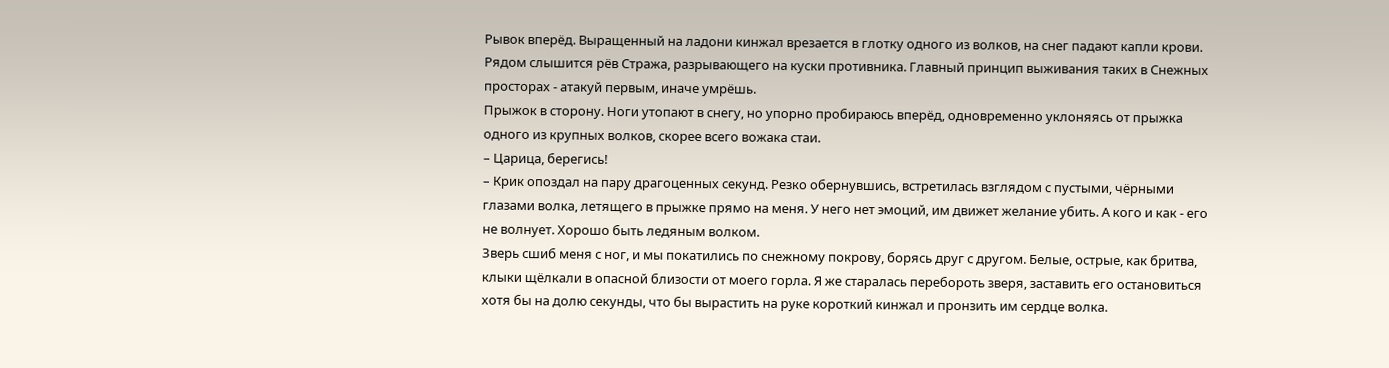Рывок вперёд. Выращенный на ладони кинжал врезается в глотку одного из волков, на снег падают капли крови. Рядом слышится рёв Стража, разрывающего на куски противника. Главный принцип выживания таких в Снежных просторах - атакуй первым, иначе умрёшь.
Прыжок в сторону. Ноги утопают в снегу, но упорно пробираюсь вперёд, одновременно уклоняясь от прыжка одного из крупных волков, скорее всего вожака стаи.
– Царица, берегись!
– Крик опоздал на пару драгоценных секунд. Резко обернувшись, встретилась взглядом с пустыми, чёрными глазами волка, летящего в прыжке прямо на меня. У него нет эмоций, им движет желание убить. А кого и как - его не волнует. Хорошо быть ледяным волком.
Зверь сшиб меня с ног, и мы покатились по снежному покрову, борясь друг с другом. Белые, острые, как бритва, клыки щёлкали в опасной близости от моего горла. Я же старалась перебороть зверя, заставить его остановиться хотя бы на долю секунды, что бы вырастить на руке короткий кинжал и пронзить им сердце волка.